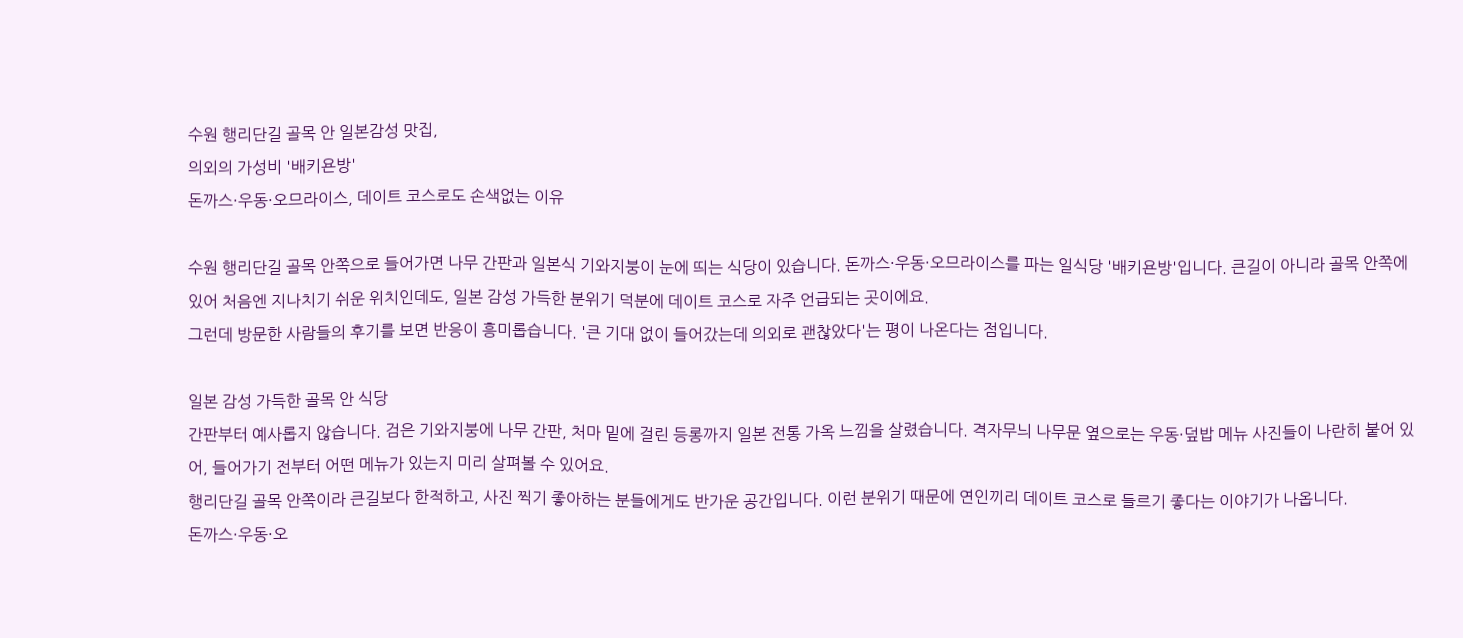수원 행리단길 골목 안 일본감성 맛집,
의외의 가성비 '배키욘방'
돈까스·우동·오므라이스, 데이트 코스로도 손색없는 이유

수원 행리단길 골목 안쪽으로 들어가면 나무 간판과 일본식 기와지붕이 눈에 띄는 식당이 있습니다. 돈까스·우동·오므라이스를 파는 일식당 '배키욘방'입니다. 큰길이 아니라 골목 안쪽에 있어 처음엔 지나치기 쉬운 위치인데도, 일본 감성 가득한 분위기 덕분에 데이트 코스로 자주 언급되는 곳이에요.
그런데 방문한 사람들의 후기를 보면 반응이 흥미롭습니다. '큰 기대 없이 들어갔는데 의외로 괜찮았다'는 평이 나온다는 점입니다.

일본 감성 가득한 골목 안 식당
간판부터 예사롭지 않습니다. 검은 기와지붕에 나무 간판, 처마 밑에 걸린 등롱까지 일본 전통 가옥 느낌을 살렸습니다. 격자무늬 나무문 옆으로는 우동·덮밥 메뉴 사진들이 나란히 붙어 있어, 들어가기 전부터 어떤 메뉴가 있는지 미리 살펴볼 수 있어요.
행리단길 골목 안쪽이라 큰길보다 한적하고, 사진 찍기 좋아하는 분들에게도 반가운 공간입니다. 이런 분위기 때문에 연인끼리 데이트 코스로 들르기 좋다는 이야기가 나옵니다.
돈까스·우동·오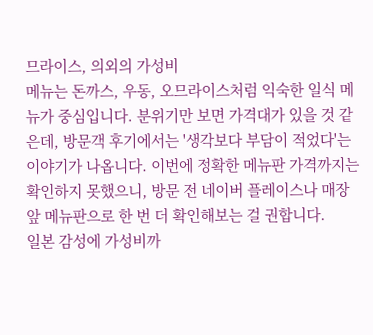므라이스, 의외의 가성비
메뉴는 돈까스, 우동, 오므라이스처럼 익숙한 일식 메뉴가 중심입니다. 분위기만 보면 가격대가 있을 것 같은데, 방문객 후기에서는 '생각보다 부담이 적었다'는 이야기가 나옵니다. 이번에 정확한 메뉴판 가격까지는 확인하지 못했으니, 방문 전 네이버 플레이스나 매장 앞 메뉴판으로 한 번 더 확인해보는 걸 권합니다.
일본 감성에 가성비까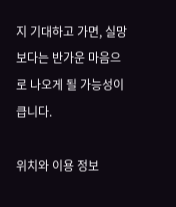지 기대하고 가면, 실망보다는 반가운 마음으로 나오게 될 가능성이 큽니다.

위치와 이용 정보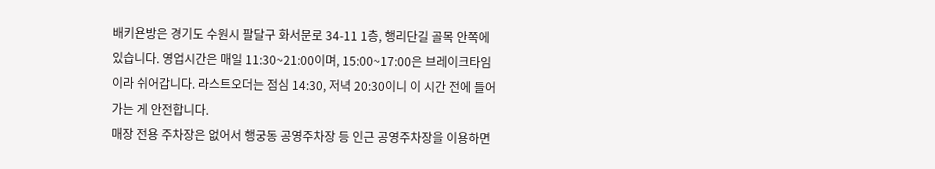배키욘방은 경기도 수원시 팔달구 화서문로 34-11 1층, 행리단길 골목 안쪽에 있습니다. 영업시간은 매일 11:30~21:00이며, 15:00~17:00은 브레이크타임이라 쉬어갑니다. 라스트오더는 점심 14:30, 저녁 20:30이니 이 시간 전에 들어가는 게 안전합니다.
매장 전용 주차장은 없어서 행궁동 공영주차장 등 인근 공영주차장을 이용하면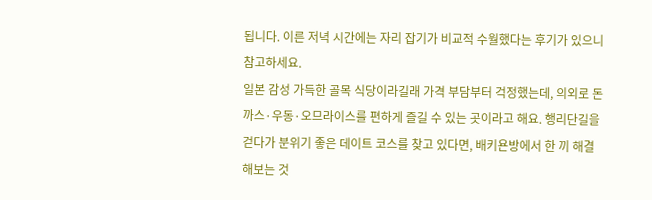됩니다. 이른 저녁 시간에는 자리 잡기가 비교적 수월했다는 후기가 있으니 참고하세요.
일본 감성 가득한 골목 식당이라길래 가격 부담부터 걱정했는데, 의외로 돈까스·우동·오므라이스를 편하게 즐길 수 있는 곳이라고 해요. 행리단길을 걷다가 분위기 좋은 데이트 코스를 찾고 있다면, 배키욘방에서 한 끼 해결해보는 것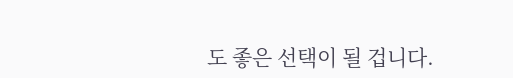도 좋은 선택이 될 겁니다.